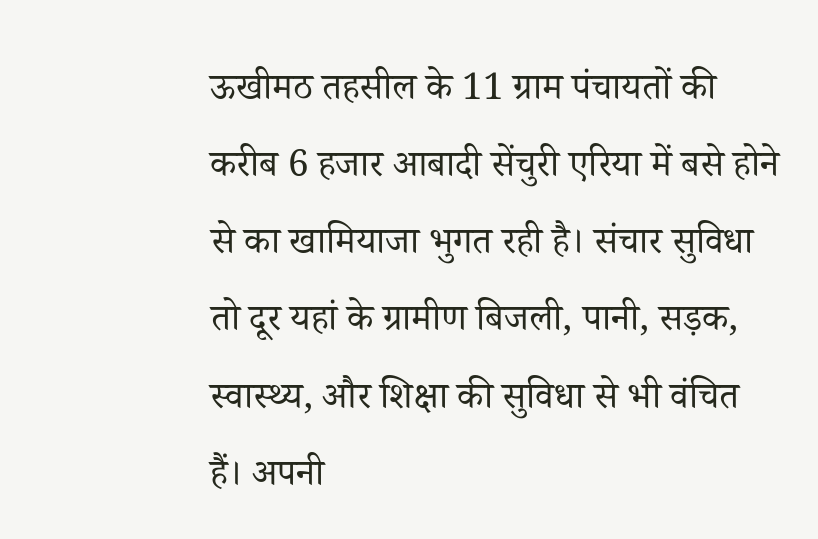ऊखीमठ तहसील के 11 ग्राम पंचायतों की करीब 6 हजार आबादी सेंचुरी एरिया में बसे होने से का खामियाजा भुगत रही है। संचार सुविधा तो दूर यहां के ग्रामीण बिजली, पानी, सड़क, स्वास्थ्य, और शिक्षा की सुविधा से भी वंचित हैं। अपनी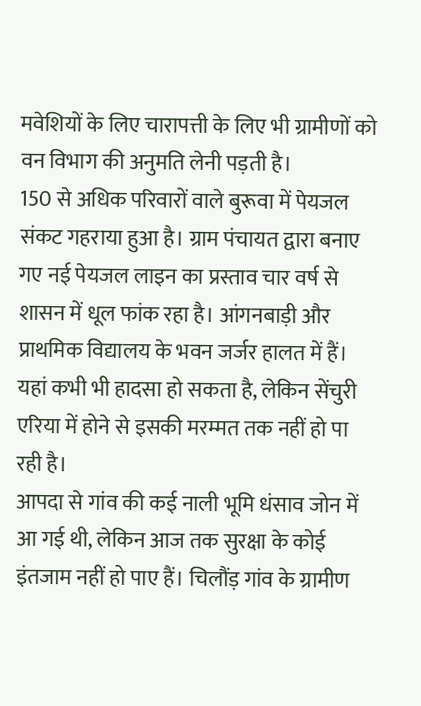मवेशियों के लिए चारापत्ती के लिए भी ग्रामीणों को वन विभाग की अनुमति लेनी पड़ती है।
150 से अधिक परिवारों वाले बुरूवा में पेयजल संकट गहराया हुआ है। ग्राम पंचायत द्वारा बनाए गए नई पेयजल लाइन का प्रस्ताव चार वर्ष से शासन में धूल फांक रहा है। आंगनबाड़ी और प्राथमिक विद्यालय के भवन जर्जर हालत में हैं। यहां कभी भी हादसा हो सकता है, लेकिन सेंचुरी एरिया में होने से इसकी मरम्मत तक नहीं हो पा रही है।
आपदा से गांव की कई नाली भूमि धंसाव जोन में आ गई थी, लेकिन आज तक सुरक्षा के कोई इंतजाम नहीं हो पाए हैं। चिलौंड़ गांव के ग्रामीण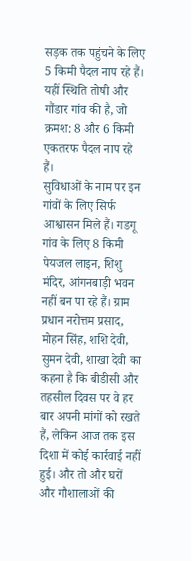सड़क तक पहुंचने के लिए 5 किमी पैदल नाप रहे हैं। यहीं स्थिति तोषी और गौंडार गांव की है, जो क्रमश: 8 और 6 किमी एकतरफ पैदल नाप रहे हैं।
सुविधाओं के नाम पर इन गांवों के लिए सिर्फ आश्वासन मिले हैं। गडगू गांव के लिए 8 किमी पेयजल लाइन, शिशु मंदिर, आंगनबाड़ी भवन नहीं बन पा रहे हैं। ग्राम प्रधान नरोत्तम प्रसाद, मोहन सिंह, शशि देवी, सुमन देवी, शाखा देवी का कहना है कि बीडीसी और तहसील दिवस पर वे हर बार अपनी मांगों को रखते हैं, लेकिन आज तक इस दिशा में कोई कार्रवाई नहीं हुई। और तो और घरों और गौशालाओं की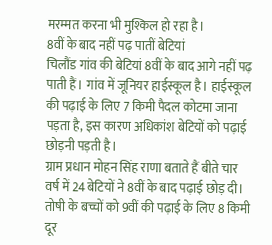मरम्मत करना भी मुश्किल हो रहा है।
8वीं के बाद नहीं पढ़ पातीं बेटियां
चिलौंड गांव की बेटियां 8वीं के बाद आगे नहीं पढ़ पाती हैं। गांव में जूनियर हाईस्कूल है। हाईस्कूल की पढ़ाई के लिए 7 किमी पैदल कोटमा जाना पड़ता है, इस कारण अधिकांश बेटियों को पढ़ाई छोड़नी पड़ती है।
ग्राम प्रधान मोहन सिंह राणा बताते हैं बीते चार वर्ष में 24 बेटियों ने 8वीं के बाद पढ़ाई छोड़ दी। तोषी के बच्चों को 9वीं की पढ़ाई के लिए 8 किमी दूर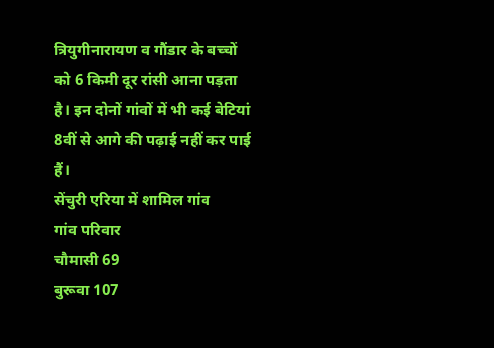त्रियुगीनारायण व गौंडार के बच्चों को 6 किमी दूर रांसी आना पड़ता है। इन दोनों गांवों में भी कई बेटियां 8वीं से आगे की पढ़ाई नहीं कर पाई हैं।
सेंचुरी एरिया में शामिल गांव
गांव परिवार
चौमासी 69
बुरूवा 107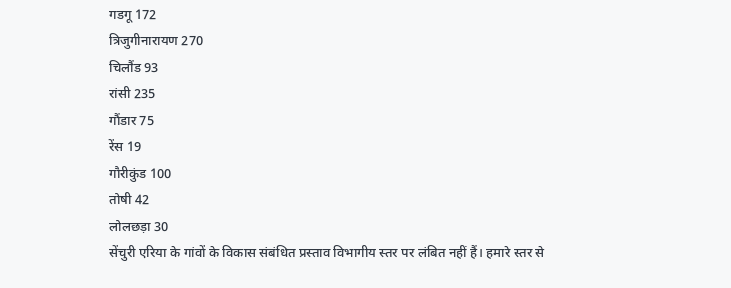गडगू 172
त्रिजुगीनारायण 270
चिलौंड 93
रांसी 235
गौंडार 75
रेंस 19
गौरीकुंड 100
तोषी 42
लोलछड़ा 30
सेंचुरी एरिया के गांवों के विकास संबंधित प्रस्ताव विभागीय स्तर पर लंबित नहीं हैं। हमारे स्तर से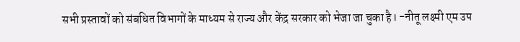सभी प्रस्तावों को संबधित विभागों के माध्यम से राज्य और केंद्र सरकार को भेजा जा चुका है। -नीतू लक्ष्मी एम उप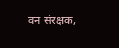वन संरक्षक,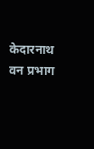केदारनाथ वन प्रभाग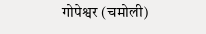गोपेश्वर (चमोली)